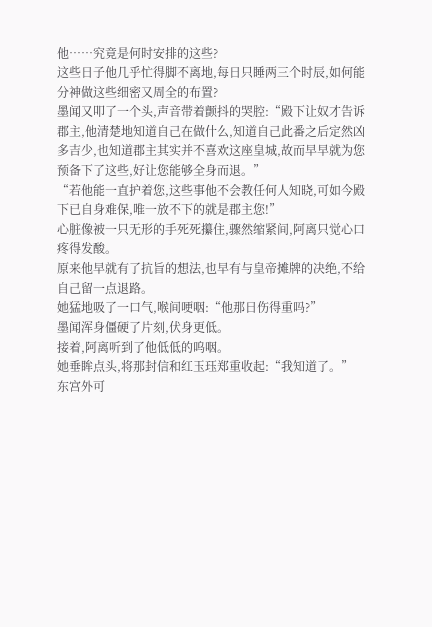他……究竟是何时安排的这些?
这些日子他几乎忙得脚不离地,每日只睡两三个时辰,如何能分神做这些细密又周全的布置?
墨闻又叩了一个头,声音带着颤抖的哭腔:“殿下让奴才告诉郡主,他清楚地知道自己在做什么,知道自己此番之后定然凶多吉少,也知道郡主其实并不喜欢这座皇城,故而早早就为您预备下了这些,好让您能够全身而退。”
“若他能一直护着您,这些事他不会教任何人知晓,可如今殿下已自身难保,唯一放不下的就是郡主您!”
心脏像被一只无形的手死死攥住,骤然缩紧间,阿离只觉心口疼得发酸。
原来他早就有了抗旨的想法,也早有与皇帝摊牌的决绝,不给自己留一点退路。
她猛地吸了一口气,喉间哽咽:“他那日伤得重吗?”
墨闻浑身僵硬了片刻,伏身更低。
接着,阿离听到了他低低的呜咽。
她垂眸点头,将那封信和红玉珏郑重收起:“我知道了。”
东宫外可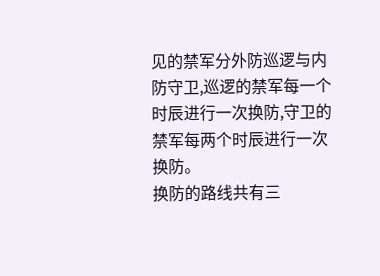见的禁军分外防巡逻与内防守卫,巡逻的禁军每一个时辰进行一次换防,守卫的禁军每两个时辰进行一次换防。
换防的路线共有三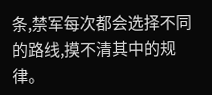条,禁军每次都会选择不同的路线,摸不清其中的规律。